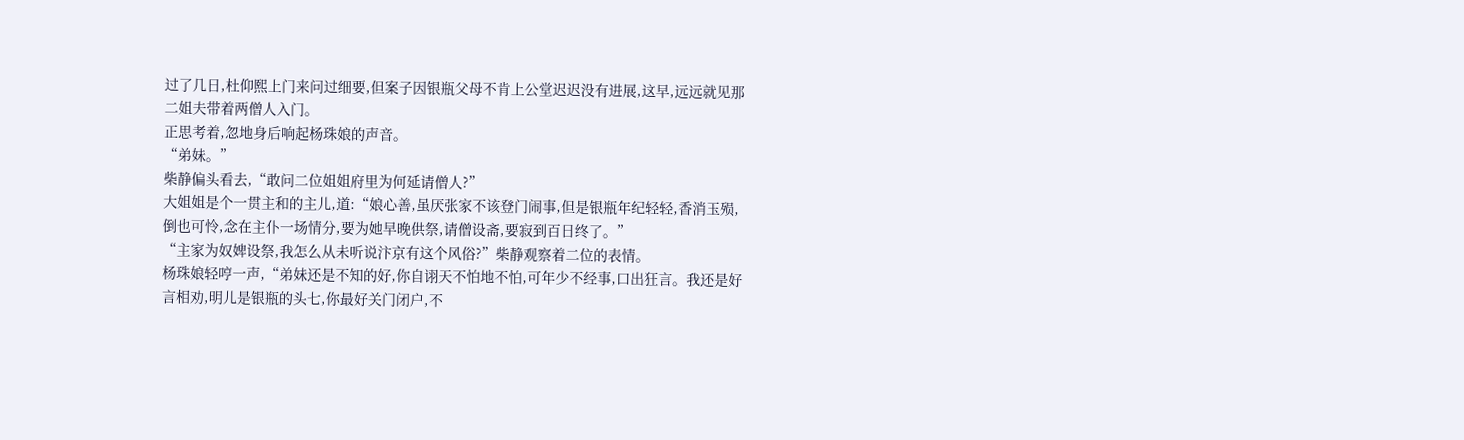过了几日,杜仰熙上门来问过细要,但案子因银瓶父母不肯上公堂迟迟没有进展,这早,远远就见那二姐夫带着两僧人入门。
正思考着,忽地身后响起杨珠娘的声音。
“弟妹。”
柴静偏头看去,“敢问二位姐姐府里为何延请僧人?”
大姐姐是个一贯主和的主儿,道:“娘心善,虽厌张家不该登门闹事,但是银瓶年纪轻轻,香消玉殒,倒也可怜,念在主仆一场情分,要为她早晚供祭,请僧设斋,要寂到百日终了。”
“主家为奴婢设祭,我怎么从未听说汴京有这个风俗?”柴静观察着二位的表情。
杨珠娘轻哼一声,“弟妹还是不知的好,你自诩天不怕地不怕,可年少不经事,口出狂言。我还是好言相劝,明儿是银瓶的头七,你最好关门闭户,不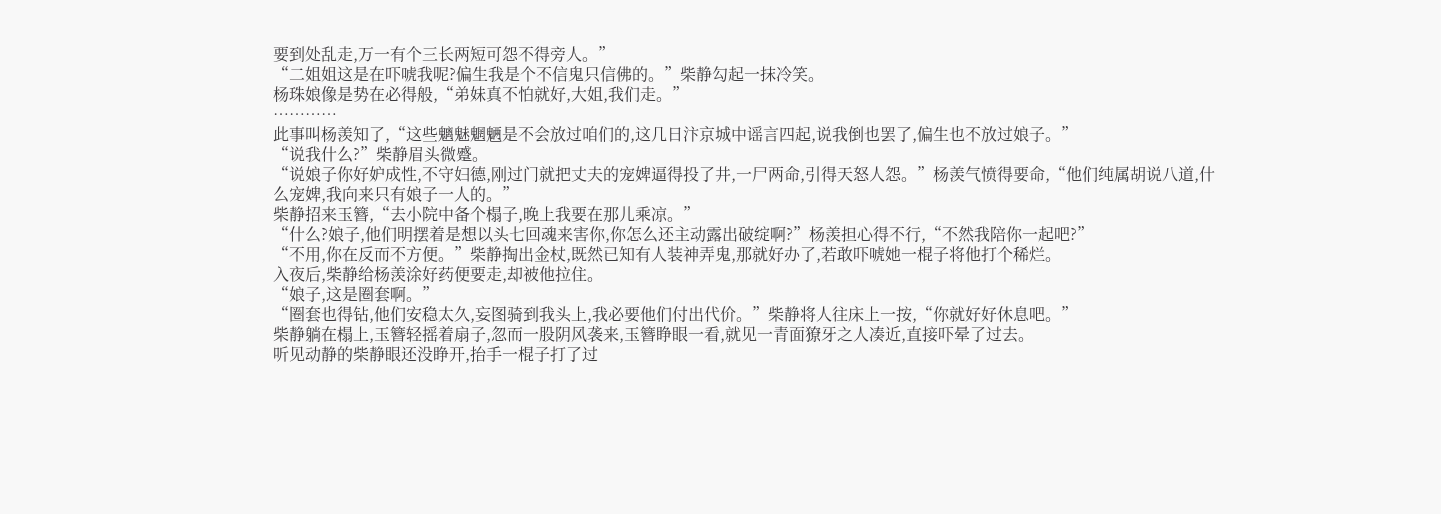要到处乱走,万一有个三长两短可怨不得旁人。”
“二姐姐这是在吓唬我呢?偏生我是个不信鬼只信佛的。”柴静勾起一抹冷笑。
杨珠娘像是势在必得般,“弟妹真不怕就好,大姐,我们走。”
…………
此事叫杨羡知了,“这些魑魅魍魉是不会放过咱们的,这几日汴京城中谣言四起,说我倒也罢了,偏生也不放过娘子。”
“说我什么?”柴静眉头微蹙。
“说娘子你好妒成性,不守妇德,刚过门就把丈夫的宠婢逼得投了井,一尸两命,引得天怒人怨。”杨羡气愤得要命,“他们纯属胡说八道,什么宠婢,我向来只有娘子一人的。”
柴静招来玉簪,“去小院中备个榻子,晚上我要在那儿乘凉。”
“什么?娘子,他们明摆着是想以头七回魂来害你,你怎么还主动露出破绽啊?”杨羡担心得不行,“不然我陪你一起吧?”
“不用,你在反而不方便。”柴静掏出金杖,既然已知有人装神弄鬼,那就好办了,若敢吓唬她一棍子将他打个稀烂。
入夜后,柴静给杨羡涂好药便要走,却被他拉住。
“娘子,这是圈套啊。”
“圈套也得钻,他们安稳太久,妄图骑到我头上,我必要他们付出代价。”柴静将人往床上一按,“你就好好休息吧。”
柴静躺在榻上,玉簪轻摇着扇子,忽而一股阴风袭来,玉簪睁眼一看,就见一青面獠牙之人凑近,直接吓晕了过去。
听见动静的柴静眼还没睁开,抬手一棍子打了过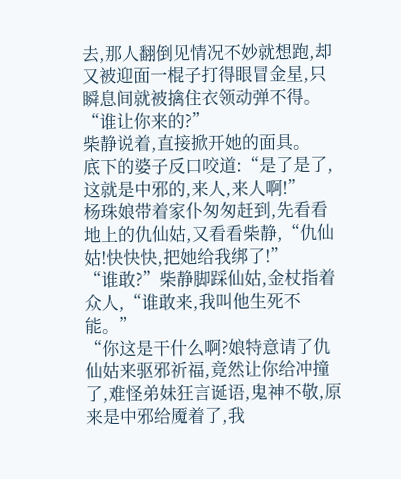去,那人翻倒见情况不妙就想跑,却又被迎面一棍子打得眼冒金星,只瞬息间就被擒住衣领动弹不得。
“谁让你来的?”
柴静说着,直接掀开她的面具。
底下的婆子反口咬道:“是了是了,这就是中邪的,来人,来人啊!”
杨珠娘带着家仆匆匆赶到,先看看地上的仇仙姑,又看看柴静,“仇仙姑!快快快,把她给我绑了!”
“谁敢?”柴静脚踩仙姑,金杖指着众人,“谁敢来,我叫他生死不能。”
“你这是干什么啊?娘特意请了仇仙姑来驱邪祈福,竟然让你给冲撞了,难怪弟妹狂言诞语,鬼神不敬,原来是中邪给魇着了,我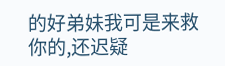的好弟妹我可是来救你的,还迟疑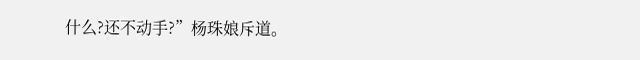什么?还不动手?”杨珠娘斥道。